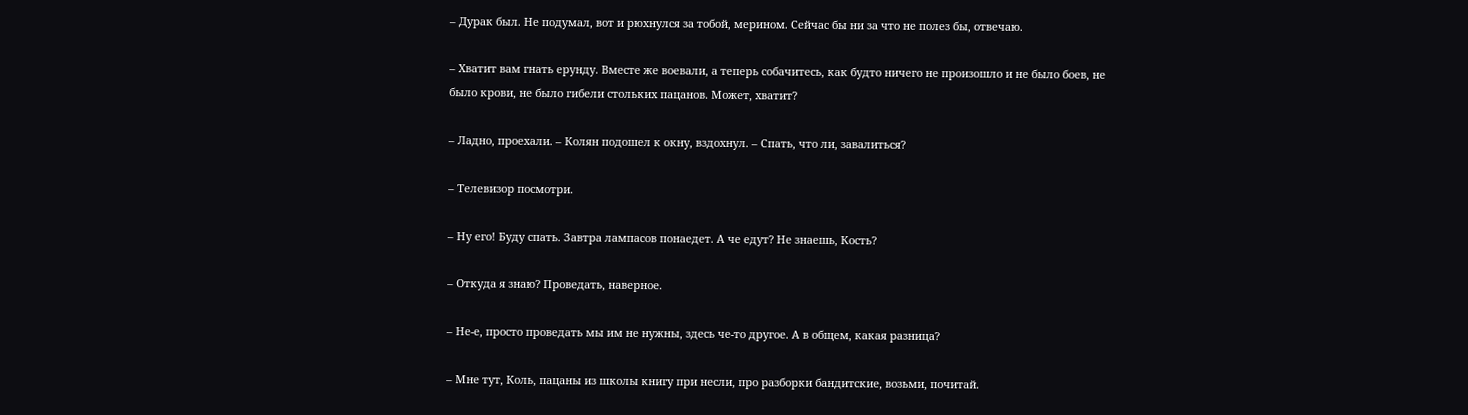– Дурак был. Не подумал, вот и рюхнулся за тобой, мерином. Сейчас бы ни за что не полез бы, отвечаю.

– Хватит вам гнать ерунду. Вместе же воевали, а теперь собачитесь, как будто ничего не произошло и не было боев, не было крови, не было гибели стольких пацанов. Может, хватит?

– Ладно, проехали. – Колян подошел к окну, вздохнул. – Спать, что ли, завалиться?

– Телевизор посмотри.

– Ну его! Буду спать. Завтра лампасов понаедет. А че едут? Не знаешь, Кость?

– Откуда я знаю? Проведать, наверное.

– Не-е, просто проведать мы им не нужны, здесь че-то другое. А в общем, какая разница?

– Мне тут, Коль, пацаны из школы книгу при несли, про разборки бандитские, возьми, почитай.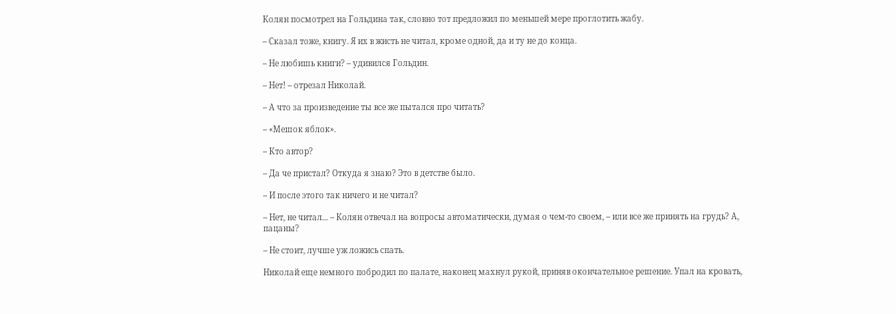Колян посмотрел на Гольдина так, словно тот предложил по меньшей мере проглотить жабу.

– Сказал тоже, книгу. Я их в жисть не читал, кроме одной, да и ту не до конца.

– Не любишь книги? – удивился Гольдин.

– Нет! – отрезал Николай.

– А что за произведение ты все же пытался про читать?

– «Мешок яблок».

– Кто автор?

– Да че пристал? Откуда я знаю? Это в детстве было.

– И после этого так ничего и не читал?

– Нет, не читал... – Колян отвечал на вопросы автоматически, думая о чем-то своем, – или все же принять на грудь? А, пацаны?

– Не стоит, лучше уж ложись спать.

Николай еще немного побродил по палате, наконец махнул рукой, приняв окончательное решение. Упал на кровать,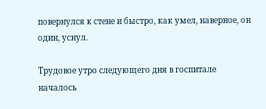повернулся к стене и быстро, как умел, наверное, он один, уснул.

Трудовое утро следующего дня в госпитале началось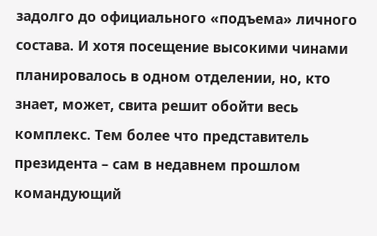задолго до официального «подъема» личного состава. И хотя посещение высокими чинами планировалось в одном отделении, но, кто знает, может, свита решит обойти весь комплекс. Тем более что представитель президента – сам в недавнем прошлом командующий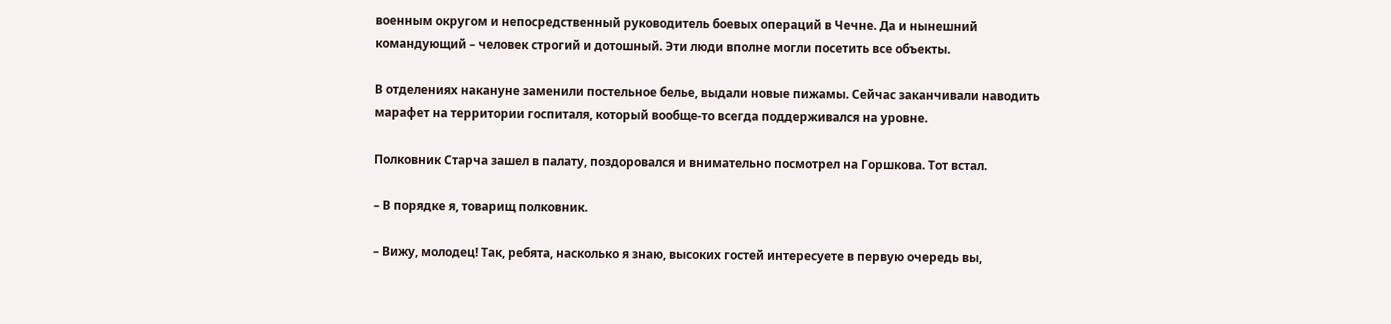военным округом и непосредственный руководитель боевых операций в Чечне. Да и нынешний командующий – человек строгий и дотошный. Эти люди вполне могли посетить все объекты.

В отделениях накануне заменили постельное белье, выдали новые пижамы. Сейчас заканчивали наводить марафет на территории госпиталя, который вообще-то всегда поддерживался на уровне.

Полковник Старча зашел в палату, поздоровался и внимательно посмотрел на Горшкова. Тот встал.

– В порядке я, товарищ полковник.

– Вижу, молодец! Так, ребята, насколько я знаю, высоких гостей интересуете в первую очередь вы,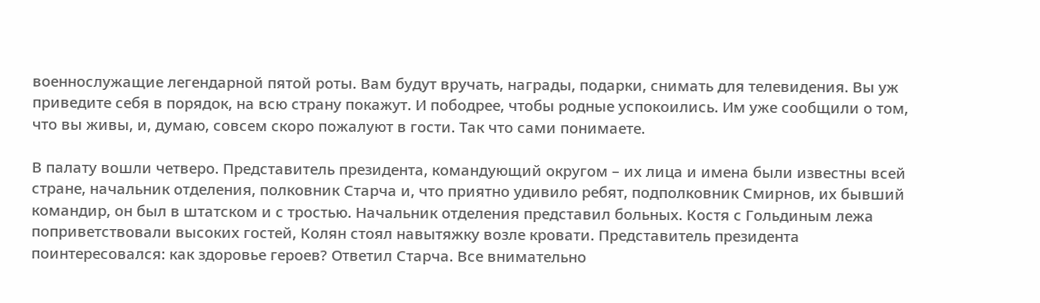военнослужащие легендарной пятой роты. Вам будут вручать, награды, подарки, снимать для телевидения. Вы уж приведите себя в порядок, на всю страну покажут. И пободрее, чтобы родные успокоились. Им уже сообщили о том, что вы живы, и, думаю, совсем скоро пожалуют в гости. Так что сами понимаете.

В палату вошли четверо. Представитель президента, командующий округом – их лица и имена были известны всей стране, начальник отделения, полковник Старча и, что приятно удивило ребят, подполковник Смирнов, их бывший командир, он был в штатском и с тростью. Начальник отделения представил больных. Костя с Гольдиным лежа поприветствовали высоких гостей, Колян стоял навытяжку возле кровати. Представитель президента поинтересовался: как здоровье героев? Ответил Старча. Все внимательно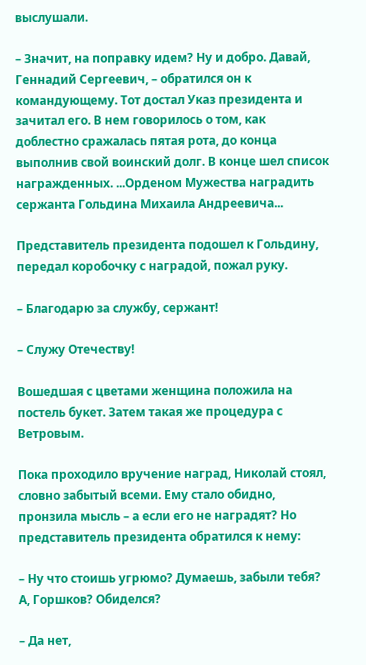выслушали.

– Значит, на поправку идем? Ну и добро. Давай, Геннадий Сергеевич, – обратился он к командующему. Тот достал Указ президента и зачитал его. В нем говорилось о том, как доблестно сражалась пятая рота, до конца выполнив свой воинский долг. В конце шел список награжденных. ...Орденом Мужества наградить сержанта Гольдина Михаила Андреевича...

Представитель президента подошел к Гольдину, передал коробочку с наградой, пожал руку.

– Благодарю за службу, сержант!

– Служу Отечеству!

Вошедшая с цветами женщина положила на постель букет. Затем такая же процедура с Ветровым.

Пока проходило вручение наград, Николай стоял, словно забытый всеми. Ему стало обидно, пронзила мысль – а если его не наградят? Но представитель президента обратился к нему:

– Ну что стоишь угрюмо? Думаешь, забыли тебя? А, Горшков? Обиделся?

– Да нет,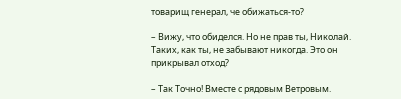товарищ генерал, че обижаться-то?

– Вижу, что обиделся. Но не прав ты, Николай. Таких, как ты, не забывают никогда. Это он прикрывал отход?

– Так Точно! Вместе с рядовым Ветровым.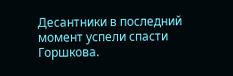Десантники в последний момент успели спасти Горшкова.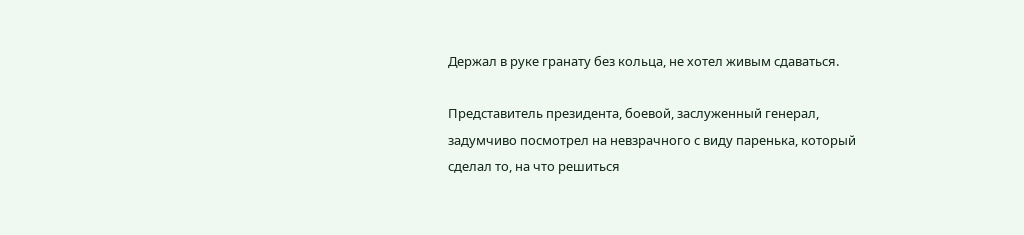Держал в руке гранату без кольца, не хотел живым сдаваться.

Представитель президента, боевой, заслуженный генерал, задумчиво посмотрел на невзрачного с виду паренька, который сделал то, на что решиться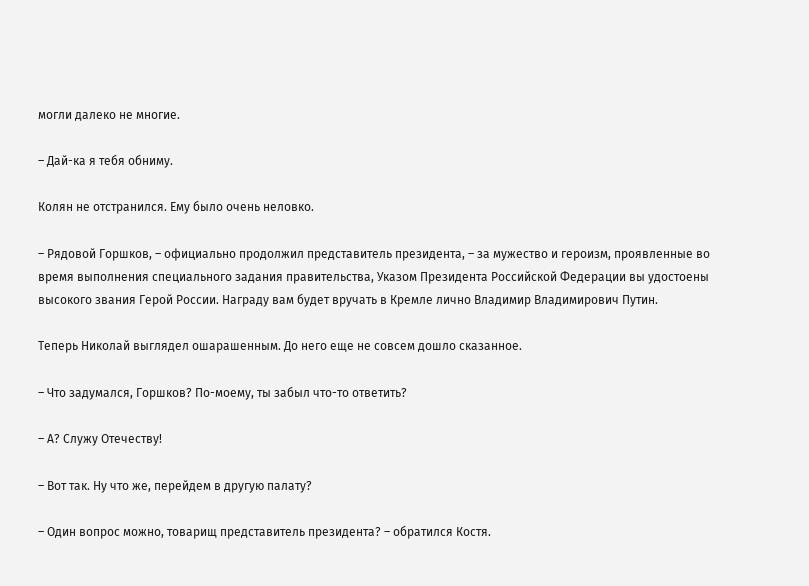могли далеко не многие.

– Дай-ка я тебя обниму.

Колян не отстранился. Ему было очень неловко.

– Рядовой Горшков, – официально продолжил представитель президента, – за мужество и героизм, проявленные во время выполнения специального задания правительства, Указом Президента Российской Федерации вы удостоены высокого звания Герой России. Награду вам будет вручать в Кремле лично Владимир Владимирович Путин.

Теперь Николай выглядел ошарашенным. До него еще не совсем дошло сказанное.

– Что задумался, Горшков? По-моему, ты забыл что-то ответить?

– А? Служу Отечеству!

– Вот так. Ну что же, перейдем в другую палату?

– Один вопрос можно, товарищ представитель президента? – обратился Костя.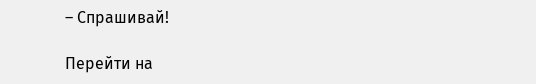– Спрашивай!

Перейти на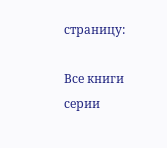страницу:

Все книги серии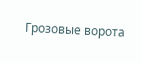Грозовые ворота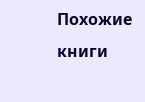Похожие книги